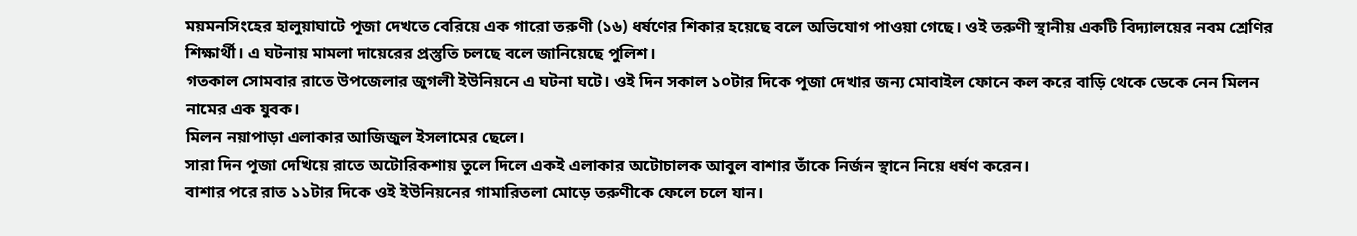ময়মনসিংহের হালুয়াঘাটে পূজা দেখতে বেরিয়ে এক গারো তরুণী (১৬) ধর্ষণের শিকার হয়েছে বলে অভিযোগ পাওয়া গেছে। ওই তরুণী স্থানীয় একটি বিদ্যালয়ের নবম শ্রেণির শিক্ষার্থী। এ ঘটনায় মামলা দায়েরের প্রস্তুতি চলছে বলে জানিয়েছে পুলিশ।
গতকাল সোমবার রাতে উপজেলার জুগলী ইউনিয়নে এ ঘটনা ঘটে। ওই দিন সকাল ১০টার দিকে পূজা দেখার জন্য মোবাইল ফোনে কল করে বাড়ি থেকে ডেকে নেন মিলন নামের এক যুবক।
মিলন নয়াপাড়া এলাকার আজিজুল ইসলামের ছেলে।
সারা দিন পূজা দেখিয়ে রাতে অটোরিকশায় তুলে দিলে একই এলাকার অটোচালক আবুল বাশার তাঁকে নির্জন স্থানে নিয়ে ধর্ষণ করেন।
বাশার পরে রাত ১১টার দিকে ওই ইউনিয়নের গামারিতলা মোড়ে তরুণীকে ফেলে চলে যান।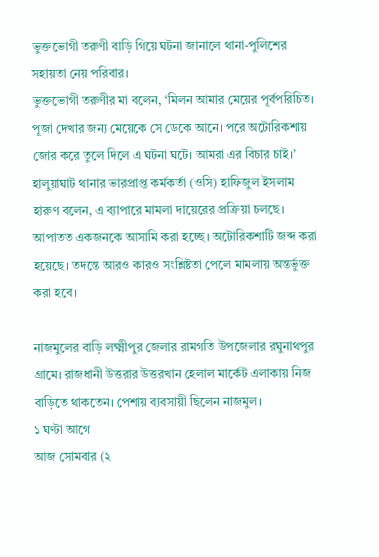ভুক্তভোগী তরুণী বাড়ি গিয়ে ঘটনা জানালে থানা-পুলিশের সহায়তা নেয় পরিবার।
ভুক্তভোগী তরুণীর মা বলেন, ‘মিলন আমার মেয়ের পূর্বপরিচিত। পূজা দেখার জন্য মেয়েকে সে ডেকে আনে। পরে অটোরিকশায় জোর করে তুলে দিলে এ ঘটনা ঘটে। আমরা এর বিচার চাই।’
হালুয়াঘাট থানার ভারপ্রাপ্ত কর্মকর্তা (ওসি) হাফিজুল ইসলাম হারুণ বলেন, এ ব্যাপারে মামলা দায়েরের প্রক্রিয়া চলছে। আপাতত একজনকে আসামি করা হচ্ছে। অটোরিকশাটি জব্দ করা হয়েছে। তদন্তে আরও কারও সংশ্লিষ্টতা পেলে মামলায় অন্তর্ভুক্ত করা হবে।

নাজমুলের বাড়ি লক্ষ্মীপুর জেলার রামগতি উপজেলার রঘুনাথপুর গ্রামে। রাজধানী উত্তরার উত্তরখান হেলাল মার্কেট এলাকায় নিজ বাড়িতে থাকতেন। পেশায় ব্যবসায়ী ছিলেন নাজমুল।
১ ঘণ্টা আগে
আজ সোমবার (২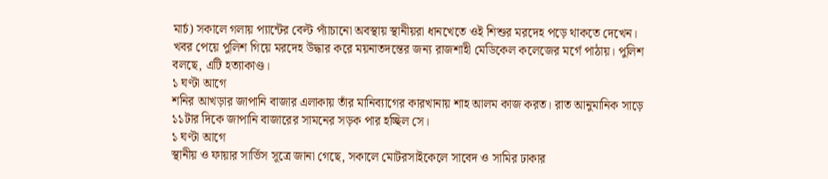মার্চ) সকালে গলায় প্যান্টের বেল্ট প্যাঁচানো অবস্থায় স্থানীয়রা ধানখেতে ওই শিশুর মরদেহ পড়ে থাকতে দেখেন। খবর পেয়ে পুলিশ গিয়ে মরদেহ উদ্ধার করে ময়নাতদন্তের জন্য রাজশাহী মেডিকেল কলেজের মর্গে পাঠায়। পুলিশ বলছে, এটি হত্যাকাণ্ড।
১ ঘণ্টা আগে
শনির আখড়ার জাপানি বাজার এলাকায় তাঁর মানিব্যাগের কারখানায় শাহ আলম কাজ করত। রাত আনুমানিক সাড়ে ১১টার দিকে জাপানি বাজারের সামনের সড়ক পার হচ্ছিল সে।
১ ঘণ্টা আগে
স্থানীয় ও ফায়ার সার্ভিস সূত্রে জানা গেছে, সকালে মোটরসাইকেলে সাবেদ ও সামির ঢাকার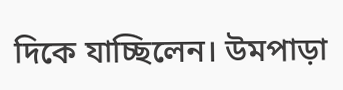দিকে যাচ্ছিলেন। উমপাড়া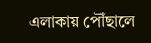এলাকায় পৌঁছালে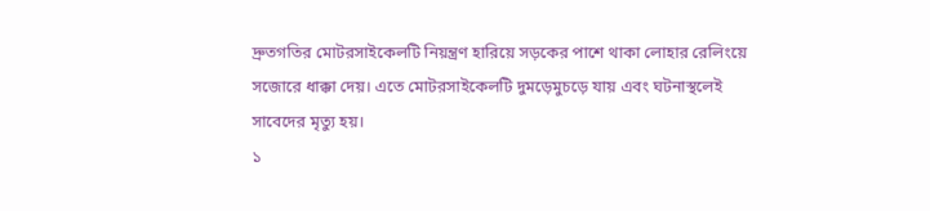দ্রুতগতির মোটরসাইকেলটি নিয়ন্ত্রণ হারিয়ে সড়কের পাশে থাকা লোহার রেলিংয়ে সজোরে ধাক্কা দেয়। এতে মোটরসাইকেলটি দুমড়েমুচড়ে যায় এবং ঘটনাস্থলেই সাবেদের মৃত্যু হয়।
১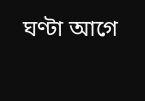ঘণ্টা আগে